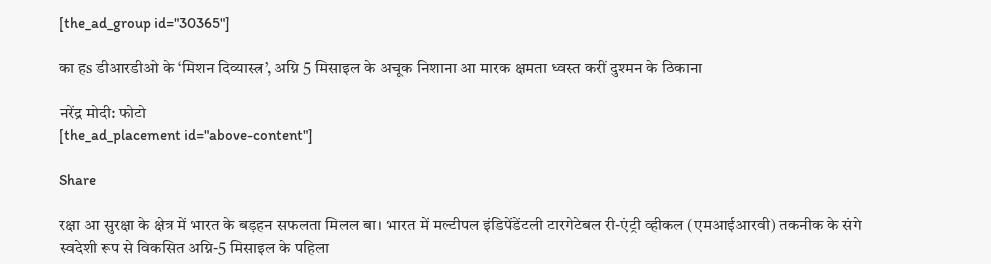[the_ad_group id="30365"]

का हs डीआरडीओ के ‘मिशन दिव्यास्त्र’, अग्नि 5 मिसाइल के अचूक निशाना आ मारक क्षमता ध्वस्त करीं दुश्मन के ठिकाना

नरेंद्र मोदी: फोटो
[the_ad_placement id="above-content"]

Share

रक्षा आ सुरक्षा के क्षेत्र में भारत के बड़हन सफलता मिलल बा। भारत में मल्टीपल इंडिपेंडेंटली टारगेटेबल री-एंट्री व्हीकल (एमआईआरवी) तकनीक के संगे स्वदेशी रूप से विकसित अग्नि-5 मिसाइल के पहिला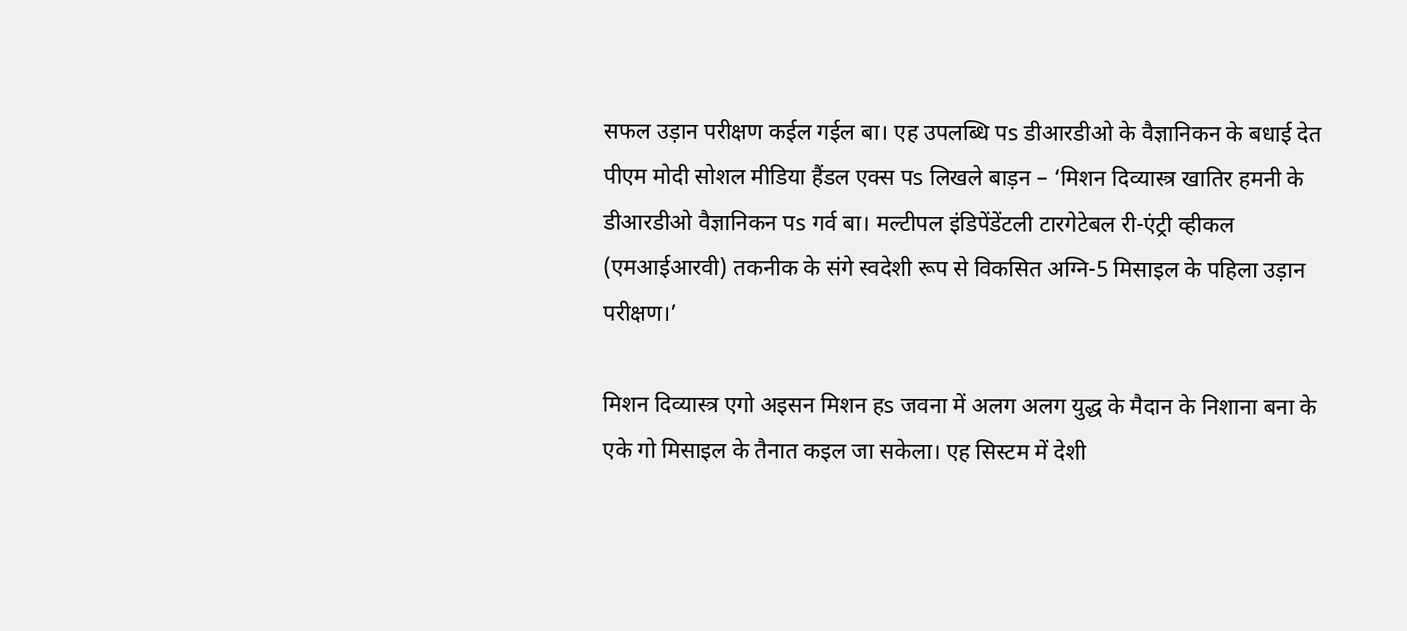सफल उड़ान परीक्षण कईल गईल बा। एह उपलब्धि पs डीआरडीओ के वैज्ञानिकन के बधाई देत पीएम मोदी सोशल मीडिया हैंडल एक्स पs लिखले बाड़न – ‘मिशन दिव्यास्त्र खातिर हमनी के डीआरडीओ वैज्ञानिकन पs गर्व बा। मल्टीपल इंडिपेंडेंटली टारगेटेबल री-एंट्री व्हीकल (एमआईआरवी) तकनीक के संगे स्वदेशी रूप से विकसित अग्नि-5 मिसाइल के पहिला उड़ान परीक्षण।’

मिशन दिव्यास्त्र एगो अइसन मिशन हs जवना में अलग अलग युद्ध के मैदान के निशाना बना के एके गो मिसाइल के तैनात कइल जा सकेला। एह सिस्टम में देशी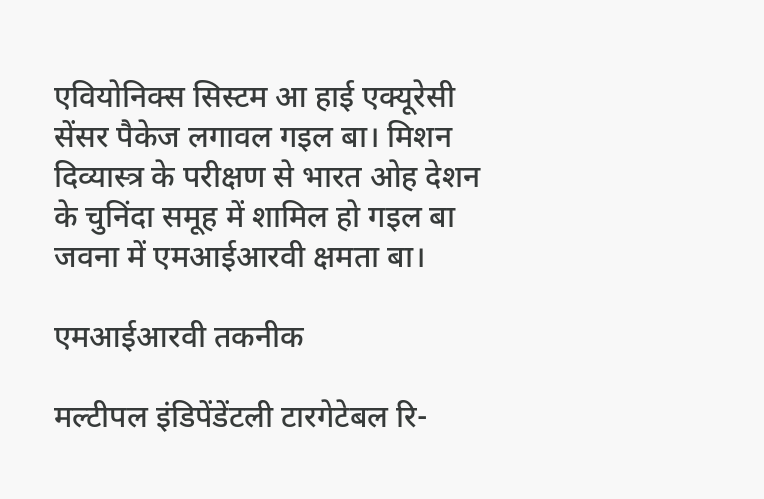एवियोनिक्स सिस्टम आ हाई एक्यूरेसी सेंसर पैकेज लगावल गइल बा। मिशन दिव्यास्त्र के परीक्षण से भारत ओह देशन के चुनिंदा समूह में शामिल हो गइल बा जवना में एमआईआरवी क्षमता बा।

एमआईआरवी तकनीक

मल्टीपल इंडिपेंडेंटली टारगेटेबल रि-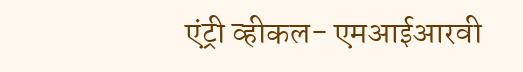एंट्री व्हीकल- एमआईआरवी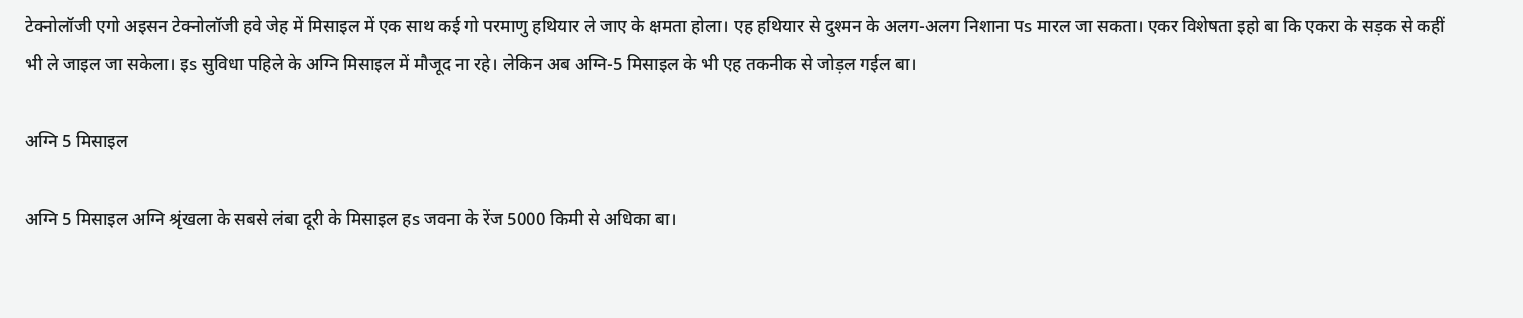टेक्नोलॉजी एगो अइसन टेक्नोलॉजी हवे जेह में मिसाइल में एक साथ कई गो परमाणु हथियार ले जाए के क्षमता होला। एह हथियार से दुश्मन के अलग-अलग निशाना पs मारल जा सकता। एकर विशेषता इहो बा कि एकरा के सड़क से कहीं भी ले जाइल जा सकेला। इs सुविधा पहिले के अग्नि मिसाइल में मौजूद ना रहे। लेकिन अब अग्नि-5 मिसाइल के भी एह तकनीक से जोड़ल गईल बा।

अग्नि 5 मिसाइल

अग्नि 5 मिसाइल अग्नि श्रृंखला के सबसे लंबा दूरी के मिसाइल हs जवना के रेंज 5000 किमी से अधिका बा।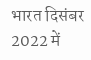भारत दिसंबर 2022 में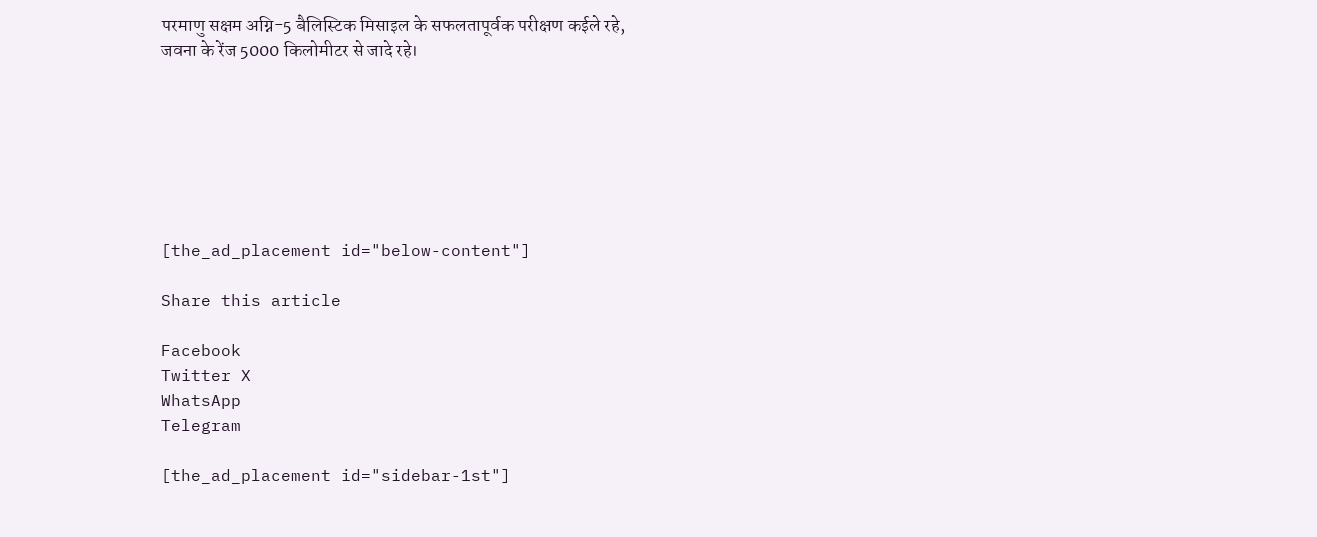परमाणु सक्षम अग्नि-5 बैलिस्टिक मिसाइल के सफलतापूर्वक परीक्षण कईले रहे, जवना के रेंज 5000 किलोमीटर से जादे रहे।







[the_ad_placement id="below-content"]

Share this article

Facebook
Twitter X
WhatsApp
Telegram

[the_ad_placement id="sidebar-1st"]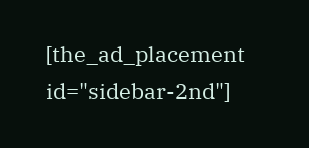[the_ad_placement id="sidebar-2nd"]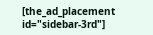[the_ad_placement id="sidebar-3rd"]